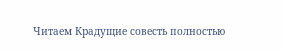Читаем Крадущие совесть полностью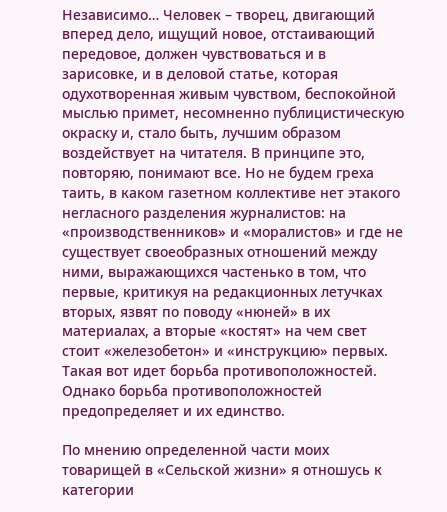Независимо… Человек – творец, двигающий вперед дело, ищущий новое, отстаивающий передовое, должен чувствоваться и в зарисовке, и в деловой статье, которая одухотворенная живым чувством, беспокойной мыслью примет, несомненно публицистическую окраску и, стало быть, лучшим образом воздействует на читателя. В принципе это, повторяю, понимают все. Но не будем греха таить, в каком газетном коллективе нет этакого негласного разделения журналистов: на «производственников» и «моралистов» и где не существует своеобразных отношений между ними, выражающихся частенько в том, что первые, критикуя на редакционных летучках вторых, язвят по поводу «нюней» в их материалах, а вторые «костят» на чем свет стоит «железобетон» и «инструкцию» первых. Такая вот идет борьба противоположностей. Однако борьба противоположностей предопределяет и их единство.

По мнению определенной части моих товарищей в «Сельской жизни» я отношусь к категории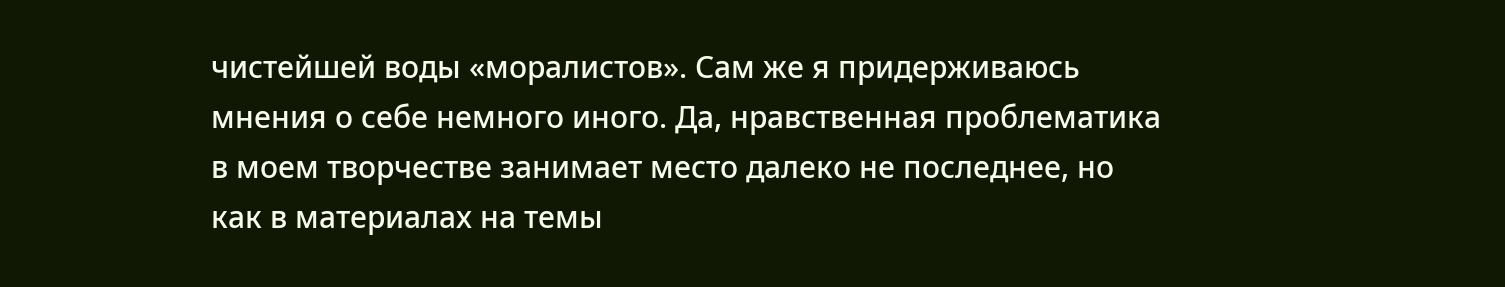чистейшей воды «моралистов». Сам же я придерживаюсь мнения о себе немного иного. Да, нравственная проблематика в моем творчестве занимает место далеко не последнее, но как в материалах на темы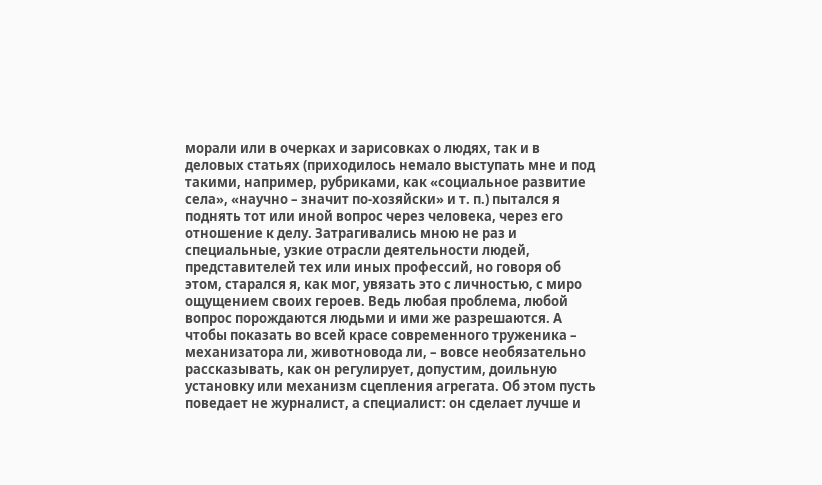морали или в очерках и зарисовках о людях, так и в деловых статьях (приходилось немало выступать мне и под такими, например, рубриками, как «социальное развитие села», «научно – значит по-хозяйски» и т. п.) пытался я поднять тот или иной вопрос через человека, через его отношение к делу. Затрагивались мною не раз и специальные, узкие отрасли деятельности людей, представителей тех или иных профессий, но говоря об этом, старался я, как мог, увязать это с личностью, с миро ощущением своих героев. Ведь любая проблема, любой вопрос порождаются людьми и ими же разрешаются. А чтобы показать во всей красе современного труженика – механизатора ли, животновода ли, – вовсе необязательно рассказывать, как он регулирует, допустим, доильную установку или механизм сцепления агрегата. Об этом пусть поведает не журналист, а специалист: он сделает лучше и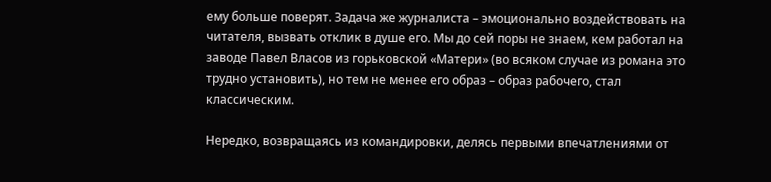ему больше поверят. Задача же журналиста – эмоционально воздействовать на читателя, вызвать отклик в душе его. Мы до сей поры не знаем, кем работал на заводе Павел Власов из горьковской «Матери» (во всяком случае из романа это трудно установить), но тем не менее его образ – образ рабочего, стал классическим.

Нередко, возвращаясь из командировки, делясь первыми впечатлениями от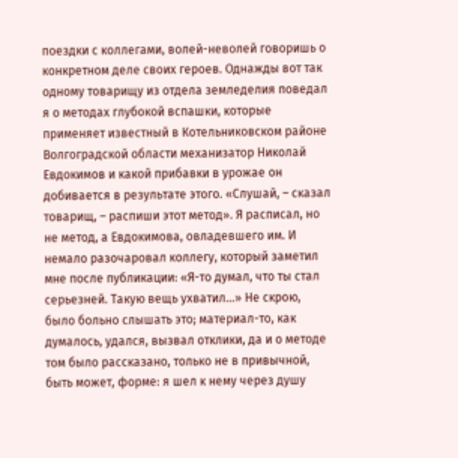поездки с коллегами, волей-неволей говоришь о конкретном деле своих героев. Однажды вот так одному товарищу из отдела земледелия поведал я о методах глубокой вспашки, которые применяет известный в Котельниковском районе Волгоградской области механизатор Николай Евдокимов и какой прибавки в урожае он добивается в результате этого. «Слушай, – сказал товарищ, – распиши этот метод». Я расписал, но не метод, а Евдокимова, овладевшего им. И немало разочаровал коллегу, который заметил мне после публикации: «Я-то думал, что ты стал серьезней. Такую вещь ухватил…» Не скрою, было больно слышать это; материал-то, как думалось, удался, вызвал отклики, да и о методе том было рассказано, только не в привычной, быть может, форме: я шел к нему через душу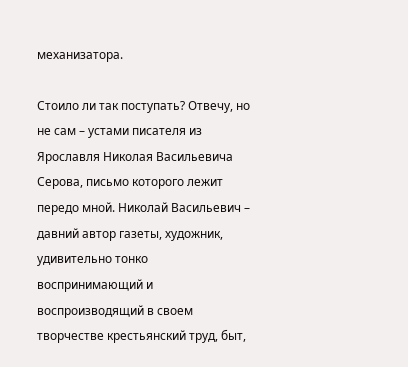механизатора.

Стоило ли так поступать? Отвечу, но не сам – устами писателя из Ярославля Николая Васильевича Серова, письмо которого лежит передо мной. Николай Васильевич – давний автор газеты, художник, удивительно тонко воспринимающий и воспроизводящий в своем творчестве крестьянский труд, быт,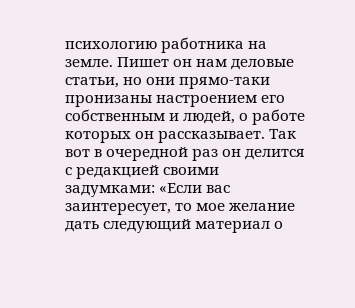психологию работника на земле. Пишет он нам деловые статьи, но они прямо-таки пронизаны настроением его собственным и людей, о работе которых он рассказывает. Так вот в очередной раз он делится с редакцией своими задумками: «Если вас заинтересует, то мое желание дать следующий материал о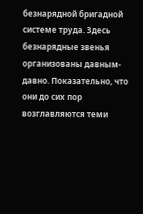безнарядной бригадной системе труда. Здесь безнарядные звенья организованы давным-давно. Показательно, что они до сих пор возглавляются теми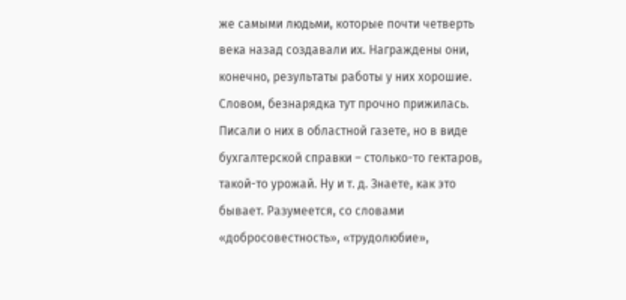же самыми людьми, которые почти четверть века назад создавали их. Награждены они, конечно, результаты работы у них хорошие. Словом, безнарядка тут прочно прижилась. Писали о них в областной газете, но в виде бухгалтерской справки – столько-то гектаров, такой-то урожай. Ну и т. д. Знаете, как это бывает. Разумеется, со словами «добросовестность», «трудолюбие»,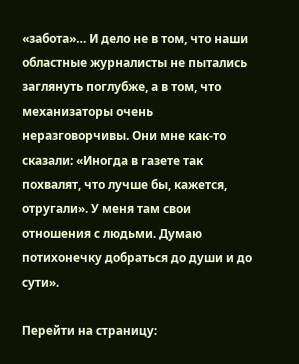«забота»… И дело не в том, что наши областные журналисты не пытались заглянуть поглубже, а в том, что механизаторы очень неразговорчивы. Они мне как-то сказали: «Иногда в газете так похвалят, что лучше бы, кажется, отругали». У меня там свои отношения с людьми. Думаю потихонечку добраться до души и до сути».

Перейти на страницу: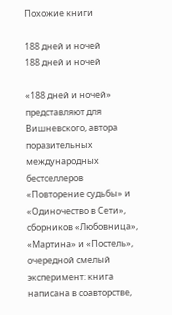Похожие книги

188 дней и ночей
188 дней и ночей

«188 дней и ночей» представляют для Вишневского, автора поразительных международных бестселлеров «Повторение судьбы» и «Одиночество в Сети», сборников «Любовница», «Мартина» и «Постель», очередной смелый эксперимент: книга написана в соавторстве,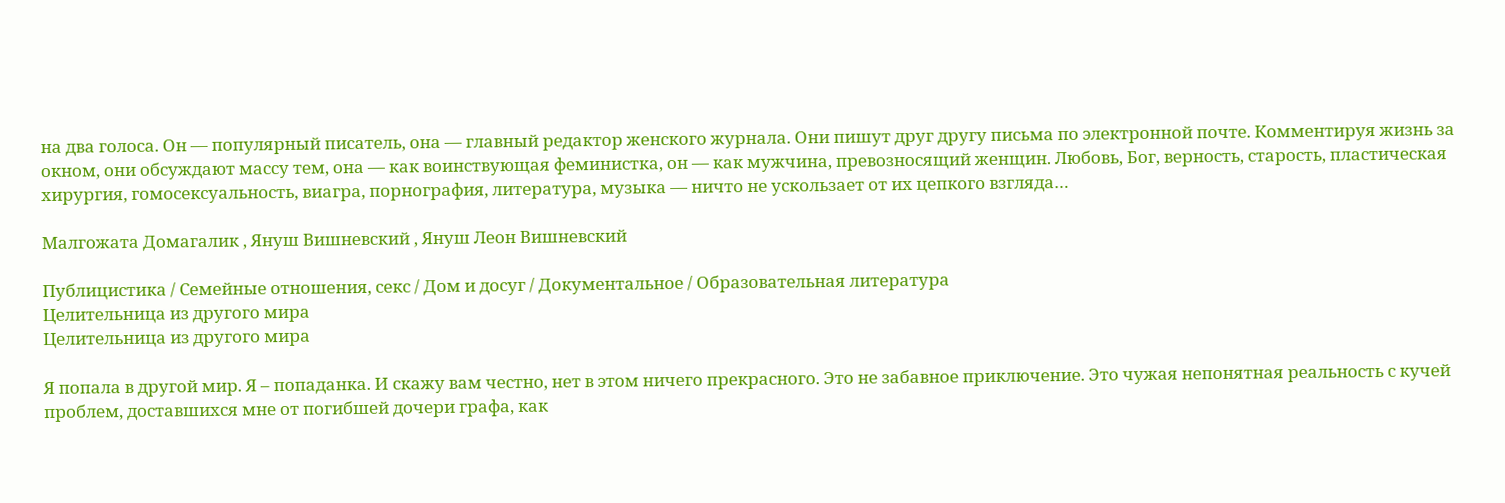на два голоса. Он — популярный писатель, она — главный редактор женского журнала. Они пишут друг другу письма по электронной почте. Комментируя жизнь за окном, они обсуждают массу тем, она — как воинствующая феминистка, он — как мужчина, превозносящий женщин. Любовь, Бог, верность, старость, пластическая хирургия, гомосексуальность, виагра, порнография, литература, музыка — ничто не ускользает от их цепкого взгляда…

Малгожата Домагалик , Януш Вишневский , Януш Леон Вишневский

Публицистика / Семейные отношения, секс / Дом и досуг / Документальное / Образовательная литература
Целительница из другого мира
Целительница из другого мира

Я попала в другой мир. Я – попаданка. И скажу вам честно, нет в этом ничего прекрасного. Это не забавное приключение. Это чужая непонятная реальность с кучей проблем, доставшихся мне от погибшей дочери графа, как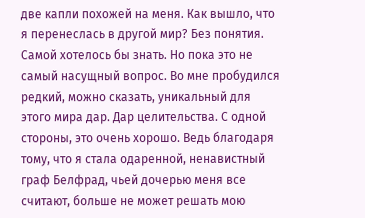две капли похожей на меня. Как вышло, что я перенеслась в другой мир? Без понятия. Самой хотелось бы знать. Но пока это не самый насущный вопрос. Во мне пробудился редкий, можно сказать, уникальный для этого мира дар. Дар целительства. С одной стороны, это очень хорошо. Ведь благодаря тому, что я стала одаренной, ненавистный граф Белфрад, чьей дочерью меня все считают, больше не может решать мою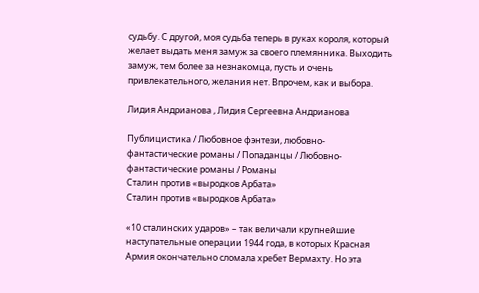судьбу. С другой, моя судьба теперь в руках короля, который желает выдать меня замуж за своего племянника. Выходить замуж, тем более за незнакомца, пусть и очень привлекательного, желания нет. Впрочем, как и выбора.

Лидия Андрианова , Лидия Сергеевна Андрианова

Публицистика / Любовное фэнтези, любовно-фантастические романы / Попаданцы / Любовно-фантастические романы / Романы
Сталин против «выродков Арбата»
Сталин против «выродков Арбата»

«10 сталинских ударов» – так величали крупнейшие наступательные операции 1944 года, в которых Красная Армия окончательно сломала хребет Вермахту. Но эта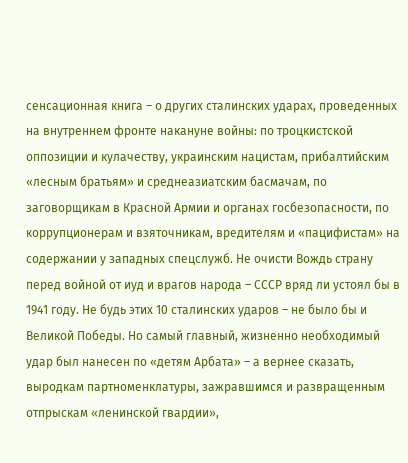сенсационная книга – о других сталинских ударах, проведенных на внутреннем фронте накануне войны: по троцкистской оппозиции и кулачеству, украинским нацистам, прибалтийским «лесным братьям» и среднеазиатским басмачам, по заговорщикам в Красной Армии и органах госбезопасности, по коррупционерам и взяточникам, вредителям и «пацифистам» на содержании у западных спецслужб. Не очисти Вождь страну перед войной от иуд и врагов народа – СССР вряд ли устоял бы в 1941 году. Не будь этих 10 сталинских ударов – не было бы и Великой Победы. Но самый главный, жизненно необходимый удар был нанесен по «детям Арбата» – а вернее сказать, выродкам партноменклатуры, зажравшимся и развращенным отпрыскам «ленинской гвардии»,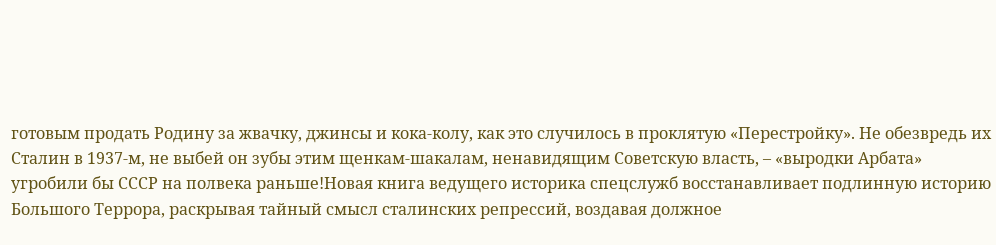готовым продать Родину за жвачку, джинсы и кока-колу, как это случилось в проклятую «Перестройку». Не обезвредь их Сталин в 1937-м, не выбей он зубы этим щенкам-шакалам, ненавидящим Советскую власть, – «выродки Арбата» угробили бы СССР на полвека раньше!Новая книга ведущего историка спецслужб восстанавливает подлинную историю Большого Террора, раскрывая тайный смысл сталинских репрессий, воздавая должное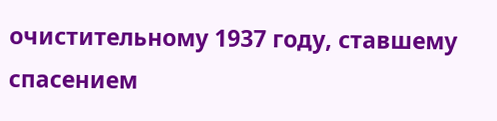очистительному 1937 году, ставшему спасением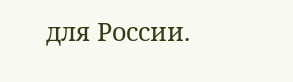для России.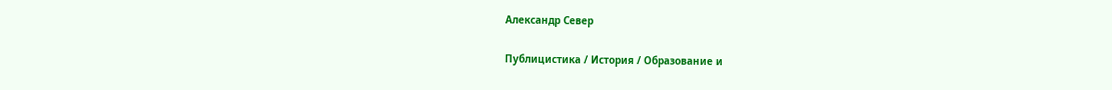Александр Север

Публицистика / История / Образование и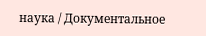наука / Документальное